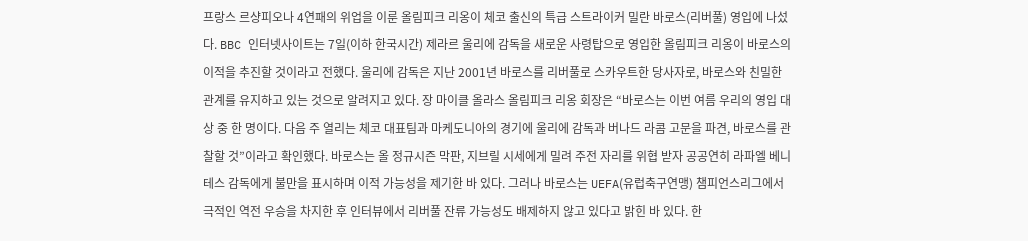프랑스 르샹피오나 4연패의 위업을 이룬 올림피크 리옹이 체코 출신의 특급 스트라이커 밀란 바로스(리버풀) 영입에 나섰다. BBC 인터넷사이트는 7일(이하 한국시간) 제라르 울리에 감독을 새로운 사령탑으로 영입한 올림피크 리옹이 바로스의 이적을 추진할 것이라고 전했다. 울리에 감독은 지난 2001년 바로스를 리버풀로 스카우트한 당사자로, 바로스와 친밀한 관계를 유지하고 있는 것으로 알려지고 있다. 장 마이클 올라스 올림피크 리옹 회장은 “바로스는 이번 여름 우리의 영입 대상 중 한 명이다. 다음 주 열리는 체코 대표팀과 마케도니아의 경기에 울리에 감독과 버나드 라콤 고문을 파견, 바로스를 관찰할 것”이라고 확인했다. 바로스는 올 정규시즌 막판, 지브릴 시세에게 밀려 주전 자리를 위협 받자 공공연히 라파엘 베니테스 감독에게 불만을 표시하며 이적 가능성을 제기한 바 있다. 그러나 바로스는 UEFA(유럽축구연맹) 챔피언스리그에서 극적인 역전 우승을 차지한 후 인터뷰에서 리버풀 잔류 가능성도 배제하지 않고 있다고 밝힌 바 있다. 한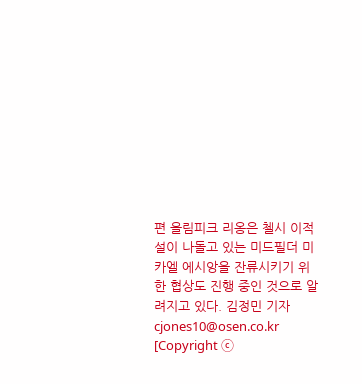편 올림피크 리옹은 첼시 이적설이 나돌고 있는 미드필더 미카엘 에시앙을 잔류시키기 위한 협상도 진행 중인 것으로 알려지고 있다. 김정민 기자 cjones10@osen.co.kr [Copyright ⓒ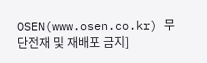OSEN(www.osen.co.kr) 무단전재 및 재배포 금지]